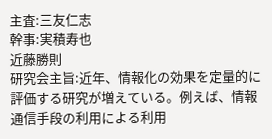主査:三友仁志
幹事:実積寿也
近藤勝則
研究会主旨:近年、情報化の効果を定量的に評価する研究が増えている。例えば、情報通信手段の利用による利用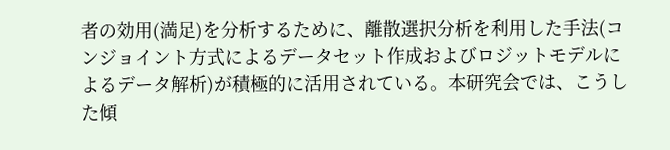者の効用(満足)を分析するために、離散選択分析を利用した手法(コンジョイント方式によるデータセット作成およびロジットモデルによるデータ解析)が積極的に活用されている。本研究会では、こうした傾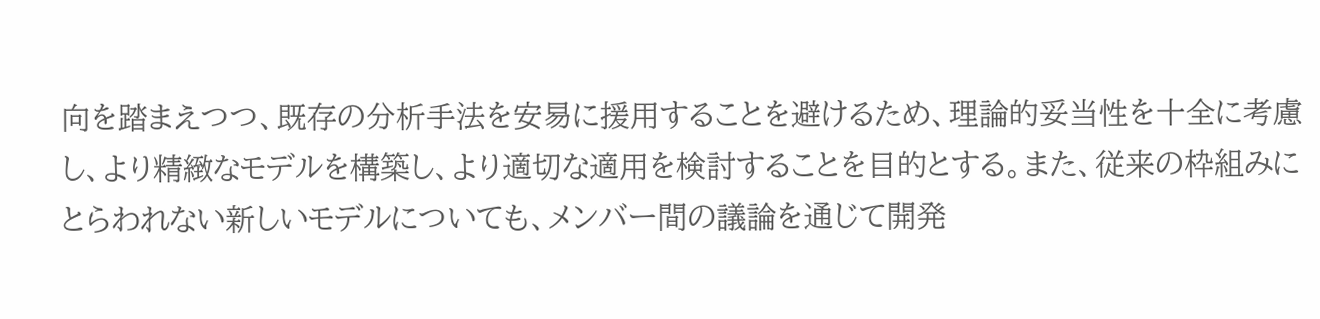向を踏まえつつ、既存の分析手法を安易に援用することを避けるため、理論的妥当性を十全に考慮し、より精緻なモデルを構築し、より適切な適用を検討することを目的とする。また、従来の枠組みにとらわれない新しいモデルについても、メンバー間の議論を通じて開発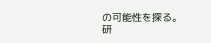の可能性を探る。
研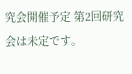究会開催予定 第2回研究会は未定です。